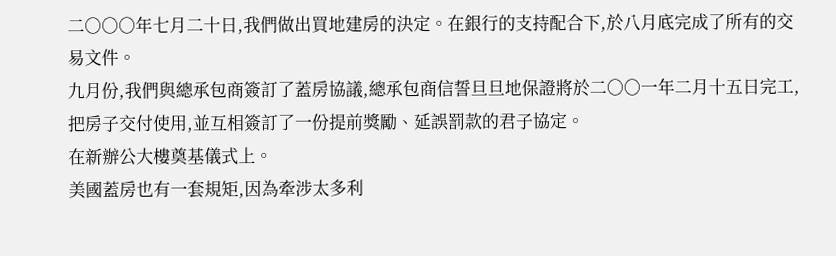二○○○年七月二十日,我們做出買地建房的決定。在銀行的支持配合下,於八月底完成了所有的交易文件。
九月份,我們與總承包商簽訂了蓋房協議,總承包商信誓旦旦地保證將於二○○一年二月十五日完工,把房子交付使用,並互相簽訂了一份提前獎勵、延誤罰款的君子協定。
在新辦公大樓奠基儀式上。
美國蓋房也有一套規矩,因為牽涉太多利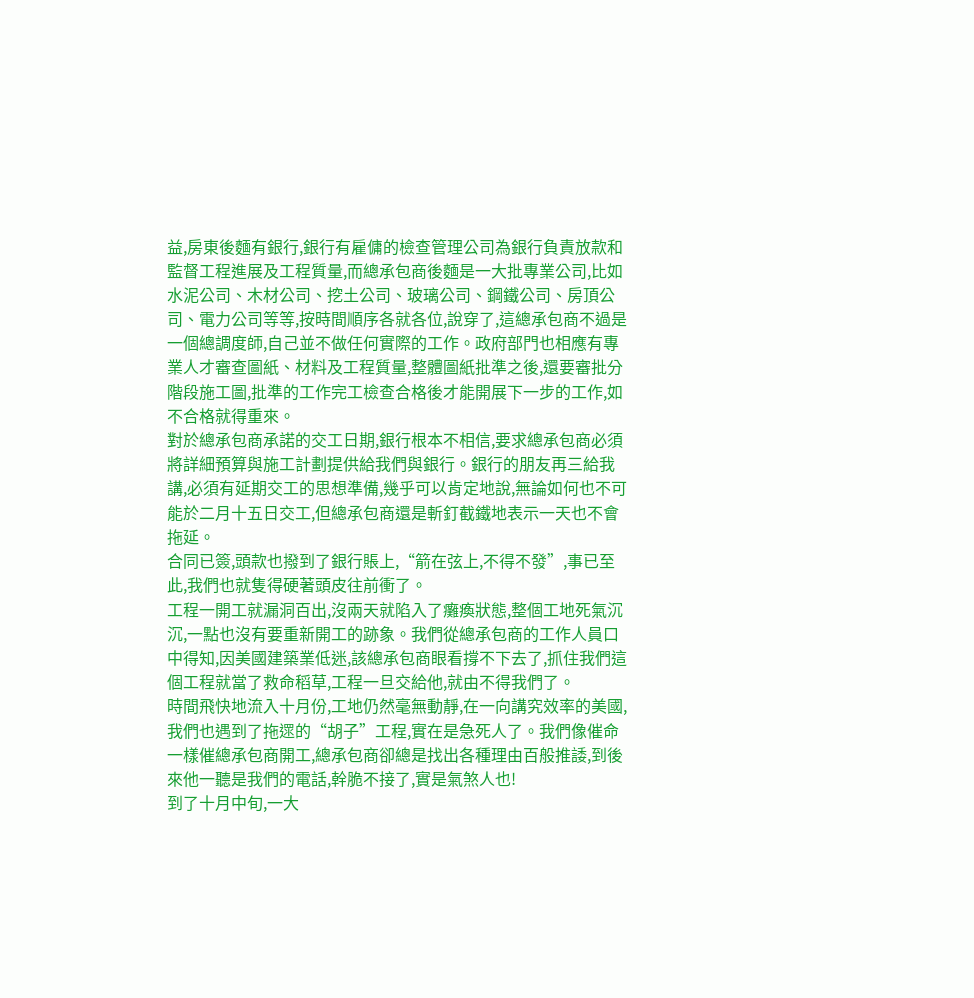益,房東後麵有銀行,銀行有雇傭的檢查管理公司為銀行負責放款和監督工程進展及工程質量,而總承包商後麵是一大批專業公司,比如水泥公司、木材公司、挖土公司、玻璃公司、鋼鐵公司、房頂公司、電力公司等等,按時間順序各就各位,說穿了,這總承包商不過是一個總調度師,自己並不做任何實際的工作。政府部門也相應有專業人才審查圖紙、材料及工程質量,整體圖紙批準之後,還要審批分階段施工圖,批準的工作完工檢查合格後才能開展下一步的工作,如不合格就得重來。
對於總承包商承諾的交工日期,銀行根本不相信,要求總承包商必須將詳細預算與施工計劃提供給我們與銀行。銀行的朋友再三給我講,必須有延期交工的思想準備,幾乎可以肯定地說,無論如何也不可能於二月十五日交工,但總承包商還是斬釘截鐵地表示一天也不會拖延。
合同已簽,頭款也撥到了銀行賬上,“箭在弦上,不得不發”,事已至此,我們也就隻得硬著頭皮往前衝了。
工程一開工就漏洞百出,沒兩天就陷入了癱瘓狀態,整個工地死氣沉沉,一點也沒有要重新開工的跡象。我們從總承包商的工作人員口中得知,因美國建築業低迷,該總承包商眼看撐不下去了,抓住我們這個工程就當了救命稻草,工程一旦交給他,就由不得我們了。
時間飛快地流入十月份,工地仍然毫無動靜,在一向講究效率的美國,我們也遇到了拖遝的“胡子”工程,實在是急死人了。我們像催命一樣催總承包商開工,總承包商卻總是找出各種理由百般推諉,到後來他一聽是我們的電話,幹脆不接了,實是氣煞人也!
到了十月中旬,一大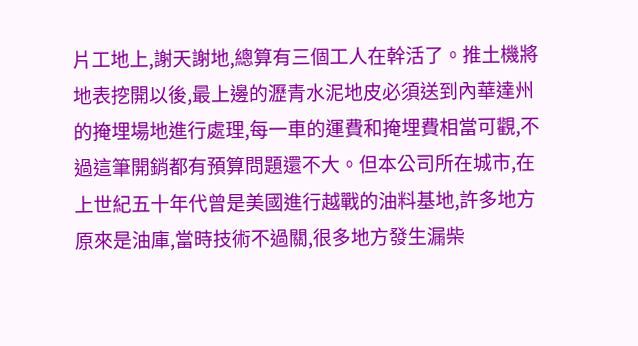片工地上,謝天謝地,總算有三個工人在幹活了。推土機將地表挖開以後,最上邊的瀝青水泥地皮必須送到內華達州的掩埋場地進行處理,每一車的運費和掩埋費相當可觀,不過這筆開銷都有預算問題還不大。但本公司所在城市,在上世紀五十年代曾是美國進行越戰的油料基地,許多地方原來是油庫,當時技術不過關,很多地方發生漏柴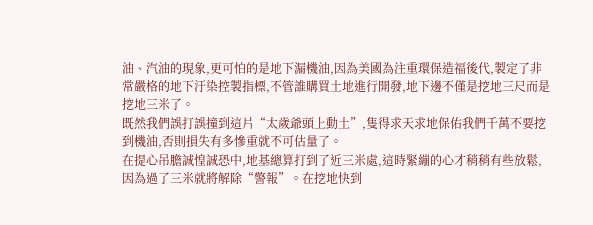油、汽油的現象,更可怕的是地下漏機油,因為美國為注重環保造福後代,製定了非常嚴格的地下汙染控製指標,不管誰購買土地進行開發,地下邊不僅是挖地三尺而是挖地三米了。
既然我們誤打誤撞到這片“太歲爺頭上動土”,隻得求天求地保佑我們千萬不要挖到機油,否則損失有多慘重就不可估量了。
在提心吊膽誠惶誠恐中,地基總算打到了近三米處,這時緊繃的心才稍稍有些放鬆,因為過了三米就將解除“警報”。在挖地快到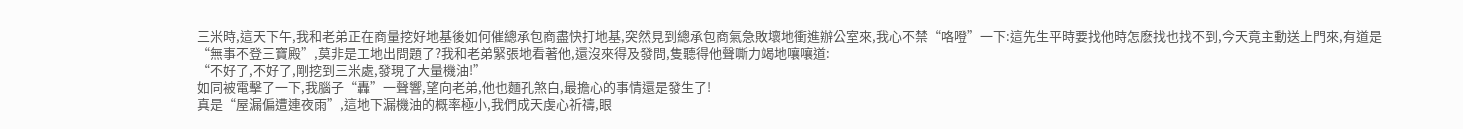三米時,這天下午,我和老弟正在商量挖好地基後如何催總承包商盡快打地基,突然見到總承包商氣急敗壞地衝進辦公室來,我心不禁“咯噔”一下:這先生平時要找他時怎麽找也找不到,今天竟主動送上門來,有道是“無事不登三寶殿”,莫非是工地出問題了?我和老弟緊張地看著他,還沒來得及發問,隻聽得他聲嘶力竭地嚷嚷道:
“不好了,不好了,剛挖到三米處,發現了大量機油!”
如同被電擊了一下,我腦子“轟”一聲響,望向老弟,他也麵孔煞白,最擔心的事情還是發生了!
真是“屋漏偏遭連夜雨”,這地下漏機油的概率極小,我們成天虔心祈禱,眼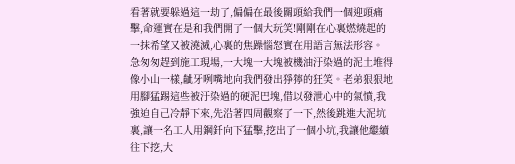看著就要躲過這一劫了,偏偏在最後關頭給我們一個迎頭痛擊,命運實在是和我們開了一個大玩笑!剛剛在心裏燃燒起的一抹希望又被澆滅,心裏的焦躁惱怒實在用語言無法形容。
急匆匆趕到施工現場,一大塊一大塊被機油汙染過的泥土堆得像小山一樣,齜牙咧嘴地向我們發出猙獰的狂笑。老弟狠狠地用腳猛踢這些被汙染過的硬泥巴塊,借以發泄心中的氣憤,我強迫自己冷靜下來,先沿著四周觀察了一下,然後跳進大泥坑裏,讓一名工人用鋼釺向下猛擊,挖出了一個小坑,我讓他繼續往下挖,大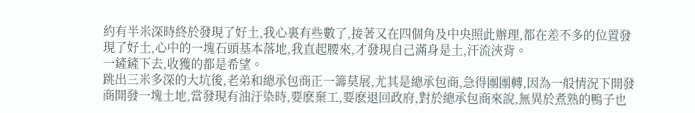約有半米深時終於發現了好土,我心裏有些數了,接著又在四個角及中央照此辦理,都在差不多的位置發現了好土,心中的一塊石頭基本落地,我直起腰來,才發現自己滿身是土,汗流浹背。
一鏟鏟下去,收獲的都是希望。
跳出三米多深的大坑後,老弟和總承包商正一籌莫展,尤其是總承包商,急得團團轉,因為一般情況下開發商開發一塊土地,當發現有油汙染時,要麽棄工,要麽退回政府,對於總承包商來說,無異於煮熟的鴨子也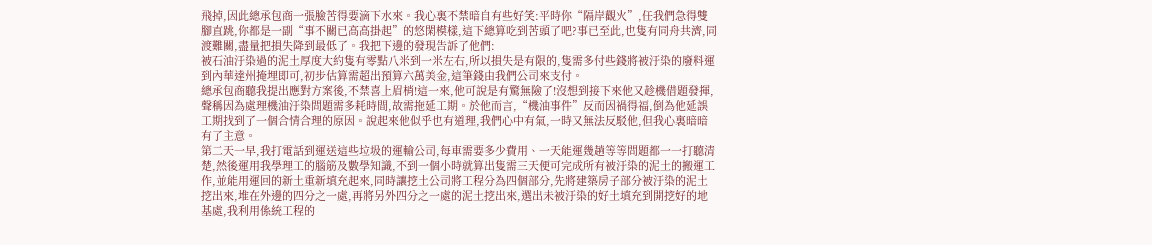飛掉,因此總承包商一張臉苦得要滴下水來。我心裏不禁暗自有些好笑:平時你“隔岸觀火”,任我們急得雙腳直跳,你都是一副“事不關已高高掛起”的悠閑模樣,這下總算吃到苦頭了吧?事已至此,也隻有同舟共濟,同渡難關,盡量把損失降到最低了。我把下邊的發現告訴了他們:
被石油汙染過的泥土厚度大約隻有零點八米到一米左右,所以損失是有限的,隻需多付些錢將被汙染的廢料運到內華達州掩埋即可,初步估算需超出預算六萬美金,這筆錢由我們公司來支付。
總承包商聽我提出應對方案後,不禁喜上眉梢!這一來,他可說是有驚無險了!沒想到接下來他又趁機借題發揮,聲稱因為處理機油汙染問題需多耗時間,故需拖延工期。於他而言,“機油事件”反而因禍得福,倒為他延誤工期找到了一個合情合理的原因。說起來他似乎也有道理,我們心中有氣,一時又無法反駁他,但我心裏暗暗有了主意。
第二天一早,我打電話到運送這些垃圾的運輸公司,每車需要多少費用、一天能運幾趟等等問題都一一打聽清楚,然後運用我學理工的腦筋及數學知識,不到一個小時就算出隻需三天便可完成所有被汙染的泥土的搬運工作,並能用運回的新土重新填充起來,同時讓挖土公司將工程分為四個部分,先將建築房子部分被汙染的泥土挖出來,堆在外邊的四分之一處,再將另外四分之一處的泥土挖出來,選出未被汙染的好土填充到開挖好的地基處,我利用係統工程的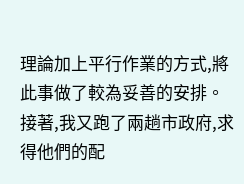理論加上平行作業的方式,將此事做了較為妥善的安排。
接著,我又跑了兩趟市政府,求得他們的配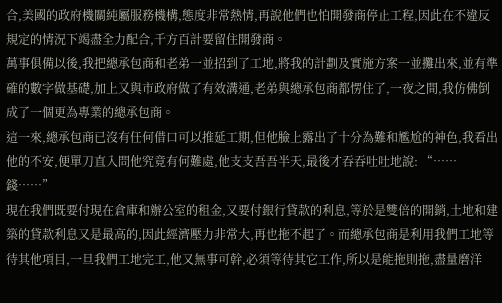合,美國的政府機關純屬服務機構,態度非常熱情,再說他們也怕開發商停止工程,因此在不違反規定的情況下竭盡全力配合,千方百計要留住開發商。
萬事俱備以後,我把總承包商和老弟一並招到了工地,將我的計劃及實施方案一並攤出來,並有準確的數字做基礎,加上又與市政府做了有效溝通,老弟與總承包商都愣住了,一夜之間,我仿佛倒成了一個更為專業的總承包商。
這一來,總承包商已沒有任何借口可以推延工期,但他臉上露出了十分為難和尷尬的神色,我看出他的不安,便單刀直入問他究竟有何難處,他支支吾吾半天,最後才吞吞吐吐地說: “……錢……”
現在我們既要付現在倉庫和辦公室的租金,又要付銀行貸款的利息,等於是雙倍的開銷,土地和建築的貸款利息又是最高的,因此經濟壓力非常大,再也拖不起了。而總承包商是利用我們工地等待其他項目,一旦我們工地完工,他又無事可幹,必須等待其它工作,所以是能拖則拖,盡量磨洋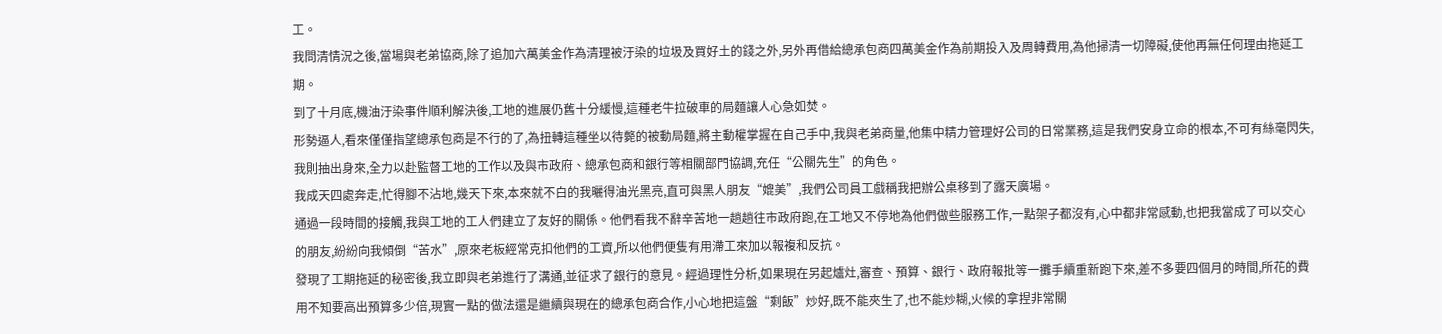工。
我問清情況之後,當場與老弟協商,除了追加六萬美金作為清理被汙染的垃圾及買好土的錢之外,另外再借給總承包商四萬美金作為前期投入及周轉費用,為他掃清一切障礙,使他再無任何理由拖延工期。
到了十月底,機油汙染事件順利解決後,工地的進展仍舊十分緩慢,這種老牛拉破車的局麵讓人心急如焚。
形勢逼人,看來僅僅指望總承包商是不行的了,為扭轉這種坐以待斃的被動局麵,將主動權掌握在自己手中,我與老弟商量,他集中精力管理好公司的日常業務,這是我們安身立命的根本,不可有絲毫閃失,我則抽出身來,全力以赴監督工地的工作以及與市政府、總承包商和銀行等相關部門協調,充任“公關先生”的角色。
我成天四處奔走,忙得腳不沾地,幾天下來,本來就不白的我曬得油光黑亮,直可與黑人朋友“媲美”,我們公司員工戲稱我把辦公桌移到了露天廣場。
通過一段時間的接觸,我與工地的工人們建立了友好的關係。他們看我不辭辛苦地一趟趟往市政府跑,在工地又不停地為他們做些服務工作,一點架子都沒有,心中都非常感動,也把我當成了可以交心的朋友,紛紛向我傾倒“苦水”,原來老板經常克扣他們的工資,所以他們便隻有用滯工來加以報複和反抗。
發現了工期拖延的秘密後,我立即與老弟進行了溝通,並征求了銀行的意見。經過理性分析,如果現在另起爐灶,審查、預算、銀行、政府報批等一攤手續重新跑下來,差不多要四個月的時間,所花的費用不知要高出預算多少倍,現實一點的做法還是繼續與現在的總承包商合作,小心地把這盤“剩飯”炒好,既不能夾生了,也不能炒糊,火候的拿捏非常關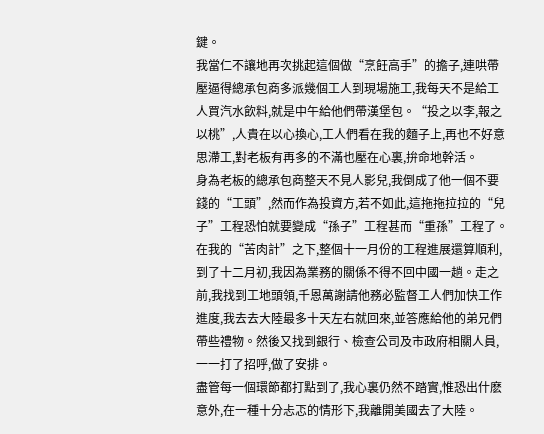鍵。
我當仁不讓地再次挑起這個做“烹飪高手”的擔子,連哄帶壓逼得總承包商多派幾個工人到現場施工,我每天不是給工人買汽水飲料,就是中午給他們帶漢堡包。“投之以李,報之以桃”,人貴在以心換心,工人們看在我的麵子上,再也不好意思滯工,對老板有再多的不滿也壓在心裏,拚命地幹活。
身為老板的總承包商整天不見人影兒,我倒成了他一個不要錢的“工頭”,然而作為投資方,若不如此,這拖拖拉拉的“兒子”工程恐怕就要變成“孫子”工程甚而“重孫”工程了。
在我的“苦肉計”之下,整個十一月份的工程進展還算順利,到了十二月初,我因為業務的關係不得不回中國一趟。走之前,我找到工地頭領,千恩萬謝請他務必監督工人們加快工作進度,我去去大陸最多十天左右就回來,並答應給他的弟兄們帶些禮物。然後又找到銀行、檢查公司及市政府相關人員,一一打了招呼,做了安排。
盡管每一個環節都打點到了,我心裏仍然不踏實,惟恐出什麽意外,在一種十分忐忑的情形下,我離開美國去了大陸。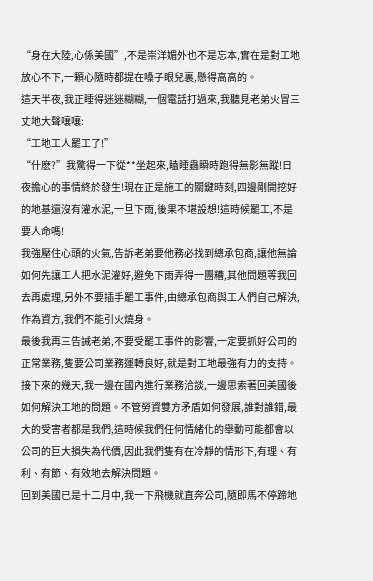“身在大陸,心係美國”,不是崇洋媚外也不是忘本,實在是對工地放心不下,一顆心隨時都提在嗓子眼兒裏,懸得高高的。
這天半夜,我正睡得迷迷糊糊,一個電話打過來,我聽見老弟火冒三丈地大聲嚷嚷:
“工地工人罷工了!”
“什麽?”我驚得一下從**坐起來,瞌睡蟲瞬時跑得無影無蹤!日夜擔心的事情終於發生!現在正是施工的關鍵時刻,四邊剛開挖好的地基還沒有灌水泥,一旦下雨,後果不堪設想!這時候罷工,不是要人命嗎!
我強壓住心頭的火氣,告訴老弟要他務必找到總承包商,讓他無論如何先讓工人把水泥灌好,避免下雨弄得一團糟,其他問題等我回去再處理,另外不要插手罷工事件,由總承包商與工人們自己解決,作為資方,我們不能引火燒身。
最後我再三告誡老弟,不要受罷工事件的影響,一定要抓好公司的正常業務,隻要公司業務運轉良好,就是對工地最強有力的支持。
接下來的幾天,我一邊在國內進行業務洽談,一邊思索著回美國後如何解決工地的問題。不管勞資雙方矛盾如何發展,誰對誰錯,最大的受害者都是我們,這時候我們任何情緒化的舉動可能都會以公司的巨大損失為代價,因此我們隻有在冷靜的情形下,有理、有利、有節、有效地去解決問題。
回到美國已是十二月中,我一下飛機就直奔公司,隨即馬不停蹄地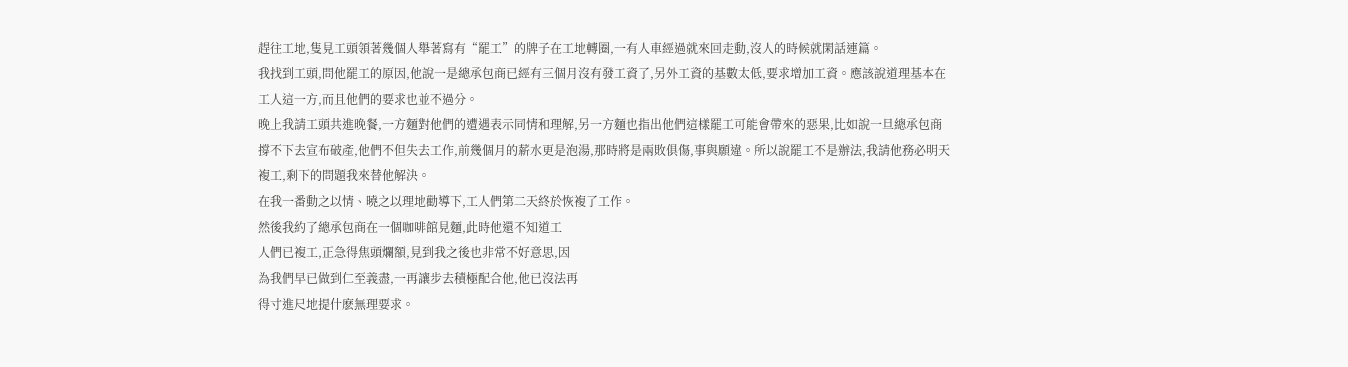趕往工地,隻見工頭領著幾個人舉著寫有“罷工”的牌子在工地轉圈,一有人車經過就來回走動,沒人的時候就閑話連篇。
我找到工頭,問他罷工的原因,他說一是總承包商已經有三個月沒有發工資了,另外工資的基數太低,要求增加工資。應該說道理基本在工人這一方,而且他們的要求也並不過分。
晚上我請工頭共進晚餐,一方麵對他們的遭遇表示同情和理解,另一方麵也指出他們這樣罷工可能會帶來的惡果,比如說一旦總承包商撐不下去宣布破產,他們不但失去工作,前幾個月的薪水更是泡湯,那時將是兩敗俱傷,事與願違。所以說罷工不是辦法,我請他務必明天複工,剩下的問題我來替他解決。
在我一番動之以情、曉之以理地勸導下,工人們第二天終於恢複了工作。
然後我約了總承包商在一個咖啡館見麵,此時他還不知道工
人們已複工,正急得焦頭爛額,見到我之後也非常不好意思,因
為我們早已做到仁至義盡,一再讓步去積極配合他,他已沒法再
得寸進尺地提什麽無理要求。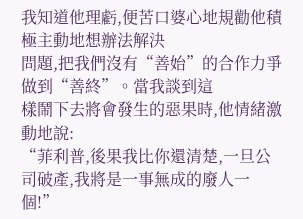我知道他理虧,便苦口婆心地規勸他積極主動地想辦法解決
問題,把我們沒有“善始”的合作力爭做到“善終”。當我談到這
樣鬧下去將會發生的惡果時,他情緒激動地說:
“菲利普,後果我比你還清楚,一旦公司破產,我將是一事無成的廢人一個!”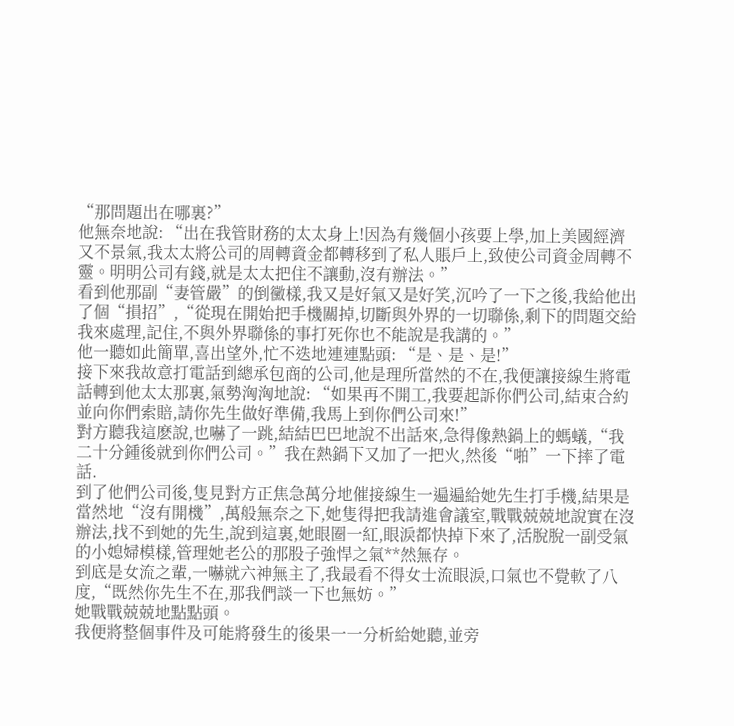“那問題出在哪裏?”
他無奈地說: “出在我管財務的太太身上!因為有幾個小孩要上學,加上美國經濟又不景氣,我太太將公司的周轉資金都轉移到了私人賬戶上,致使公司資金周轉不靈。明明公司有錢,就是太太把住不讓動,沒有辦法。”
看到他那副“妻管嚴”的倒黴樣,我又是好氣又是好笑,沉吟了一下之後,我給他出了個“損招”,“從現在開始把手機關掉,切斷與外界的一切聯係,剩下的問題交給我來處理,記住,不與外界聯係的事打死你也不能說是我講的。”
他一聽如此簡單,喜出望外,忙不迭地連連點頭: “是、是、是!”
接下來我故意打電話到總承包商的公司,他是理所當然的不在,我便讓接線生將電話轉到他太太那裏,氣勢洶洶地說: “如果再不開工,我要起訴你們公司,結束合約並向你們索賠,請你先生做好準備,我馬上到你們公司來!”
對方聽我這麽說,也嚇了一跳,結結巴巴地說不出話來,急得像熱鍋上的螞蟻,“我二十分鍾後就到你們公司。”我在熱鍋下又加了一把火,然後“啪”一下摔了電話.
到了他們公司後,隻見對方正焦急萬分地催接線生一遍遍給她先生打手機,結果是當然地“沒有開機”,萬般無奈之下,她隻得把我請進會議室,戰戰兢兢地說實在沒辦法,找不到她的先生,說到這裏,她眼圈一紅,眼淚都快掉下來了,活脫脫一副受氣的小媳婦模樣,管理她老公的那股子強悍之氣**然無存。
到底是女流之輩,一嚇就六神無主了,我最看不得女士流眼淚,口氣也不覺軟了八度,“既然你先生不在,那我們談一下也無妨。”
她戰戰兢兢地點點頭。
我便將整個事件及可能將發生的後果一一分析給她聽,並旁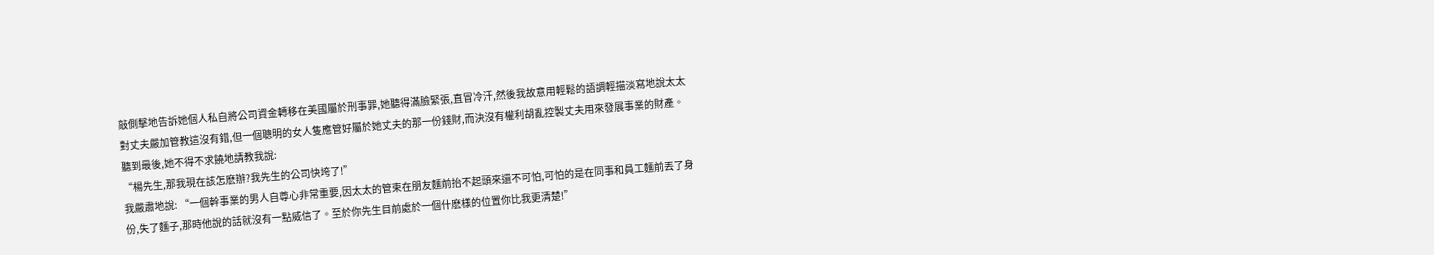敲側擊地告訴她個人私自將公司資金轉移在美國屬於刑事罪,她聽得滿臉緊張,直冒冷汗,然後我故意用輕鬆的語調輕描淡寫地說太太對丈夫嚴加管教這沒有錯,但一個聰明的女人隻應管好屬於她丈夫的那一份錢財,而決沒有權利胡亂控製丈夫用來發展事業的財產。聽到最後,她不得不求饒地請教我說:
“楊先生,那我現在該怎麽辦?我先生的公司快垮了!”
我嚴肅地說: “一個幹事業的男人自尊心非常重要,因太太的管束在朋友麵前抬不起頭來還不可怕,可怕的是在同事和員工麵前丟了身份,失了麵子,那時他說的話就沒有一點威信了。至於你先生目前處於一個什麽樣的位置你比我更清楚!”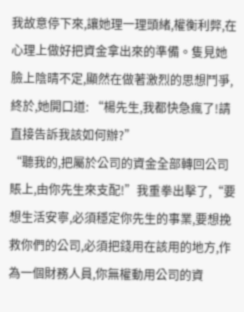我故意停下來,讓她理一理頭緒,權衡利弊,在心理上做好把資金拿出來的準備。隻見她臉上陰晴不定,顯然在做著激烈的思想鬥爭,終於,她開口道: “楊先生,我都快急瘋了!請直接告訴我該如何辦?”
“聽我的,把屬於公司的資金全部轉回公司賬上,由你先生來支配!”我重拳出擊了,“要想生活安寧,必須穩定你先生的事業,要想挽救你們的公司,必須把錢用在該用的地方,作為一個財務人員,你無權動用公司的資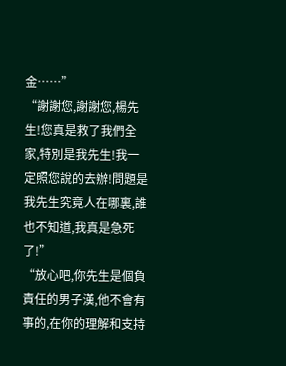金……”
“謝謝您,謝謝您,楊先生!您真是救了我們全家,特別是我先生!我一定照您說的去辦!問題是我先生究竟人在哪裏,誰也不知道,我真是急死了!”
“放心吧,你先生是個負責任的男子漢,他不會有事的,在你的理解和支持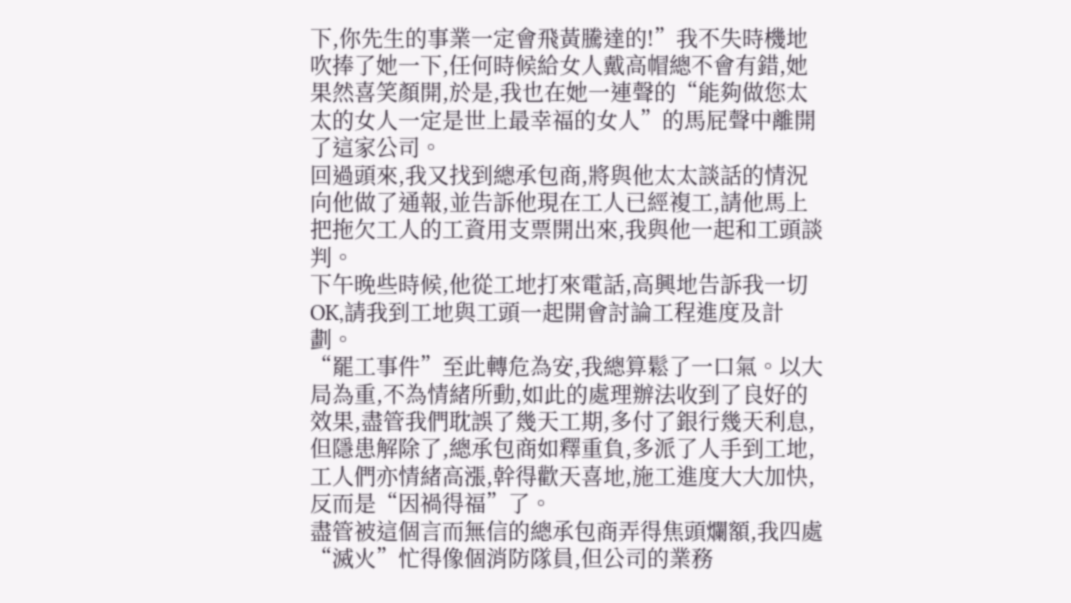下,你先生的事業一定會飛黃騰達的!”我不失時機地吹捧了她一下,任何時候給女人戴高帽總不會有錯,她果然喜笑顏開,於是,我也在她一連聲的“能夠做您太太的女人一定是世上最幸福的女人”的馬屁聲中離開了這家公司。
回過頭來,我又找到總承包商,將與他太太談話的情況向他做了通報,並告訴他現在工人已經複工,請他馬上把拖欠工人的工資用支票開出來,我與他一起和工頭談判。
下午晚些時候,他從工地打來電話,高興地告訴我一切OK,請我到工地與工頭一起開會討論工程進度及計劃。
“罷工事件”至此轉危為安,我總算鬆了一口氣。以大局為重,不為情緒所動,如此的處理辦法收到了良好的效果,盡管我們耽誤了幾天工期,多付了銀行幾天利息,但隱患解除了,總承包商如釋重負,多派了人手到工地,工人們亦情緒高漲,幹得歡天喜地,施工進度大大加快,反而是“因禍得福”了。
盡管被這個言而無信的總承包商弄得焦頭爛額,我四處“滅火”忙得像個消防隊員,但公司的業務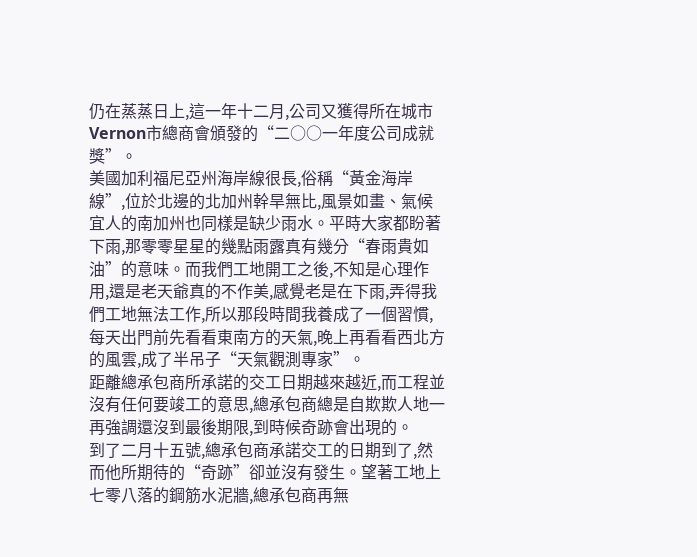仍在蒸蒸日上,這一年十二月,公司又獲得所在城市Vernon市總商會頒發的“二○○一年度公司成就獎”。
美國加利福尼亞州海岸線很長,俗稱“黃金海岸線”,位於北邊的北加州幹旱無比,風景如畫、氣候宜人的南加州也同樣是缺少雨水。平時大家都盼著下雨,那零零星星的幾點雨露真有幾分“春雨貴如油”的意味。而我們工地開工之後,不知是心理作用,還是老天爺真的不作美,感覺老是在下雨,弄得我們工地無法工作,所以那段時間我養成了一個習慣,每天出門前先看看東南方的天氣,晚上再看看西北方的風雲,成了半吊子“天氣觀測專家”。
距離總承包商所承諾的交工日期越來越近,而工程並沒有任何要竣工的意思,總承包商總是自欺欺人地一再強調還沒到最後期限,到時候奇跡會出現的。
到了二月十五號,總承包商承諾交工的日期到了,然而他所期待的“奇跡”卻並沒有發生。望著工地上七零八落的鋼筋水泥牆,總承包商再無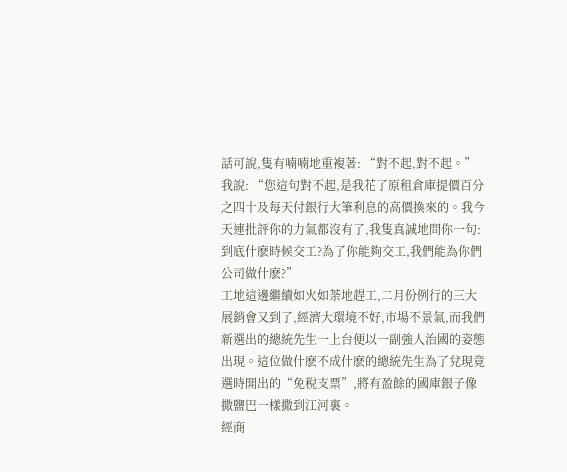話可說,隻有喃喃地重複著: “對不起,對不起。”
我說: “您這句對不起,是我花了原租倉庫提價百分之四十及每天付銀行大筆利息的高價換來的。我今天連批評你的力氣都沒有了,我隻真誠地問你一句:到底什麽時候交工?為了你能夠交工,我們能為你們公司做什麽?”
工地這邊繼續如火如荼地趕工,二月份例行的三大展銷會又到了,經濟大環境不好,市場不景氣,而我們新選出的總統先生一上台便以一副強人治國的姿態出現。這位做什麽不成什麽的總統先生為了兌現竟選時開出的“免稅支票”,將有盈餘的國庫銀子像撒鹽巴一樣撒到江河裏。
經商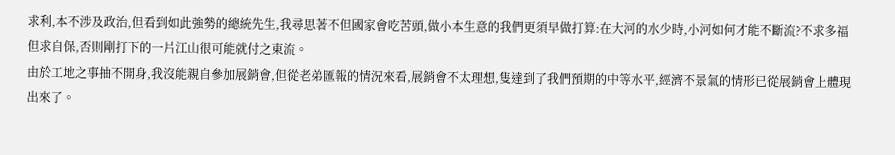求利,本不涉及政治,但看到如此強勢的總統先生,我尋思著不但國家會吃苦頭,做小本生意的我們更須早做打算:在大河的水少時,小河如何才能不斷流?不求多福但求自保,否則剛打下的一片江山很可能就付之東流。
由於工地之事抽不開身,我沒能親自參加展銷會,但從老弟匯報的情況來看,展銷會不太理想,隻達到了我們預期的中等水平,經濟不景氣的情形已從展銷會上體現出來了。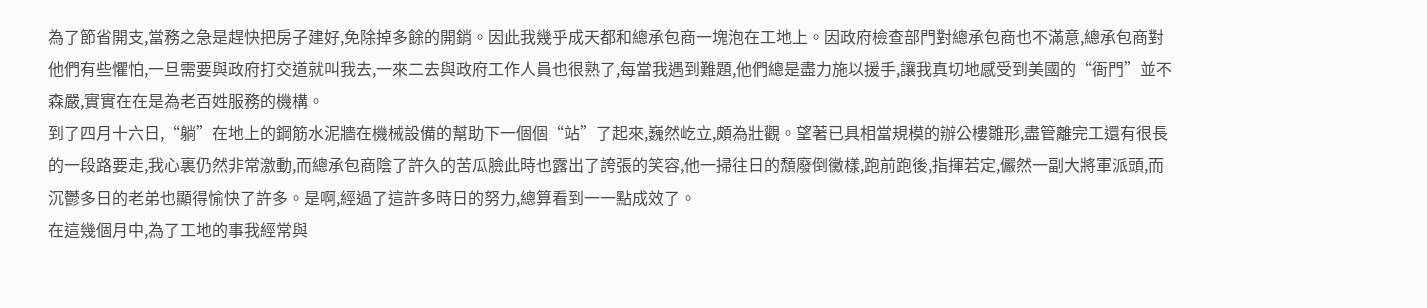為了節省開支,當務之急是趕快把房子建好,免除掉多餘的開銷。因此我幾乎成天都和總承包商一塊泡在工地上。因政府檢查部門對總承包商也不滿意,總承包商對他們有些懼怕,一旦需要與政府打交道就叫我去,一來二去與政府工作人員也很熟了,每當我遇到難題,他們總是盡力施以援手,讓我真切地感受到美國的“衙門”並不森嚴,實實在在是為老百姓服務的機構。
到了四月十六日,“躺”在地上的鋼筋水泥牆在機械設備的幫助下一個個“站”了起來,巍然屹立,頗為壯觀。望著已具相當規模的辦公樓雛形,盡管離完工還有很長的一段路要走,我心裏仍然非常激動,而總承包商陰了許久的苦瓜臉此時也露出了誇張的笑容,他一掃往日的頹廢倒黴樣,跑前跑後,指揮若定,儼然一副大將軍派頭,而沉鬱多日的老弟也顯得愉快了許多。是啊,經過了這許多時日的努力,總算看到一一點成效了。
在這幾個月中,為了工地的事我經常與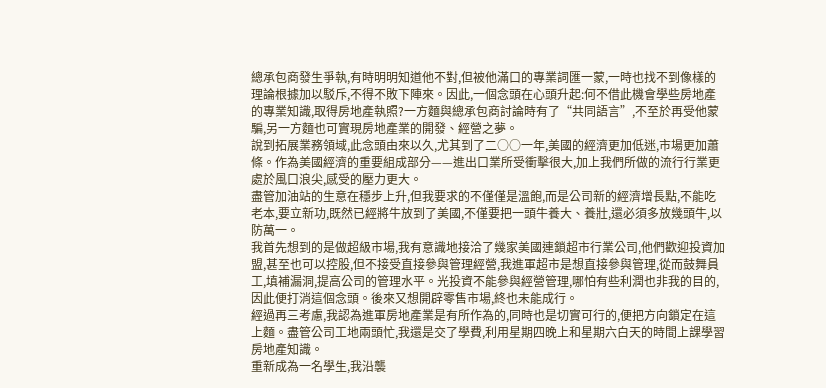總承包商發生爭執,有時明明知道他不對,但被他滿口的專業詞匯一蒙,一時也找不到像樣的理論根據加以駁斥,不得不敗下陣來。因此,一個念頭在心頭升起:何不借此機會學些房地產的專業知識,取得房地產執照?一方麵與總承包商討論時有了“共同語言”,不至於再受他蒙騙,另一方麵也可實現房地產業的開發、經營之夢。
說到拓展業務領域,此念頭由來以久,尤其到了二○○一年,美國的經濟更加低迷,市場更加蕭條。作為美國經濟的重要組成部分——進出口業所受衝擊很大,加上我們所做的流行行業更處於風口浪尖,感受的壓力更大。
盡管加油站的生意在穩步上升,但我要求的不僅僅是溫飽,而是公司新的經濟增長點,不能吃老本,要立新功,既然已經將牛放到了美國,不僅要把一頭牛養大、養壯,還必須多放幾頭牛,以防萬一。
我首先想到的是做超級市場,我有意識地接洽了幾家美國連鎖超市行業公司,他們歡迎投資加盟,甚至也可以控股,但不接受直接參與管理經營,我進軍超市是想直接參與管理,從而鼓舞員工,填補漏洞,提高公司的管理水平。光投資不能參與經營管理,哪怕有些利潤也非我的目的,因此便打消這個念頭。後來又想開辟零售市場,終也未能成行。
經過再三考慮,我認為進軍房地產業是有所作為的,同時也是切實可行的,便把方向鎖定在這上麵。盡管公司工地兩頭忙,我還是交了學費,利用星期四晚上和星期六白天的時間上課學習房地產知識。
重新成為一名學生,我沿襲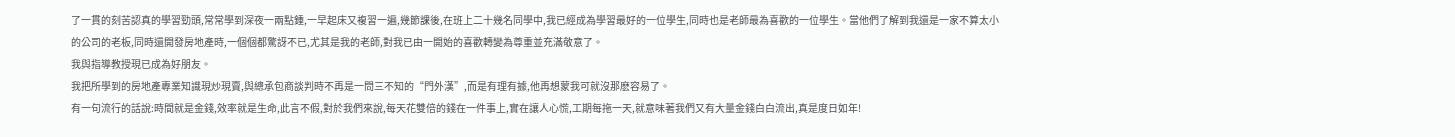了一貫的刻苦認真的學習勁頭,常常學到深夜一兩點鍾,一早起床又複習一遍,幾節課後,在班上二十幾名同學中,我已經成為學習最好的一位學生,同時也是老師最為喜歡的一位學生。當他們了解到我還是一家不算太小的公司的老板,同時還開發房地產時,一個個都驚訝不已,尤其是我的老師,對我已由一開始的喜歡轉變為尊重並充滿敬意了。
我與指導教授現已成為好朋友。
我把所學到的房地產專業知識現炒現賣,與總承包商談判時不再是一問三不知的“門外漢”,而是有理有據,他再想蒙我可就沒那麽容易了。
有一句流行的話說:時間就是金錢,效率就是生命,此言不假,對於我們來說,每天花雙倍的錢在一件事上,實在讓人心慌,工期每拖一天,就意味著我們又有大量金錢白白流出,真是度日如年!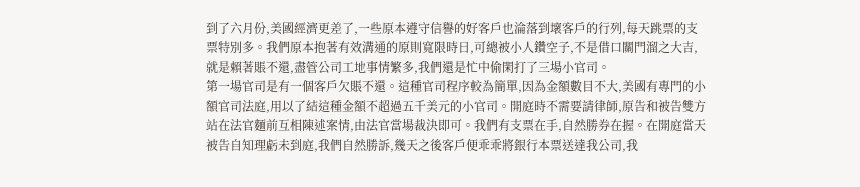到了六月份,美國經濟更差了,一些原本遵守信譽的好客戶也淪落到壞客戶的行列,每天跳票的支票特別多。我們原本抱著有效溝通的原則寬限時日,可總被小人鑽空子,不是借口關門溜之大吉,就是賴著賬不還,盡管公司工地事情繁多,我們還是忙中偷閑打了三場小官司。
第一場官司是有一個客戶欠賬不還。這種官司程序較為簡單,因為金額數目不大,美國有專門的小額官司法庭,用以了結這種金額不超過五千美元的小官司。開庭時不需要請律師,原告和被告雙方站在法官麵前互相陳述案情,由法官當場裁決即可。我們有支票在手,自然勝券在握。在開庭當天被告自知理虧未到庭,我們自然勝訴,幾天之後客戶便乖乖將銀行本票送達我公司,我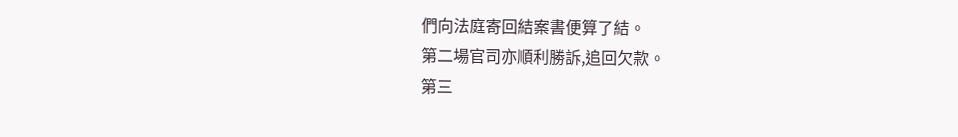們向法庭寄回結案書便算了結。
第二場官司亦順利勝訴,追回欠款。
第三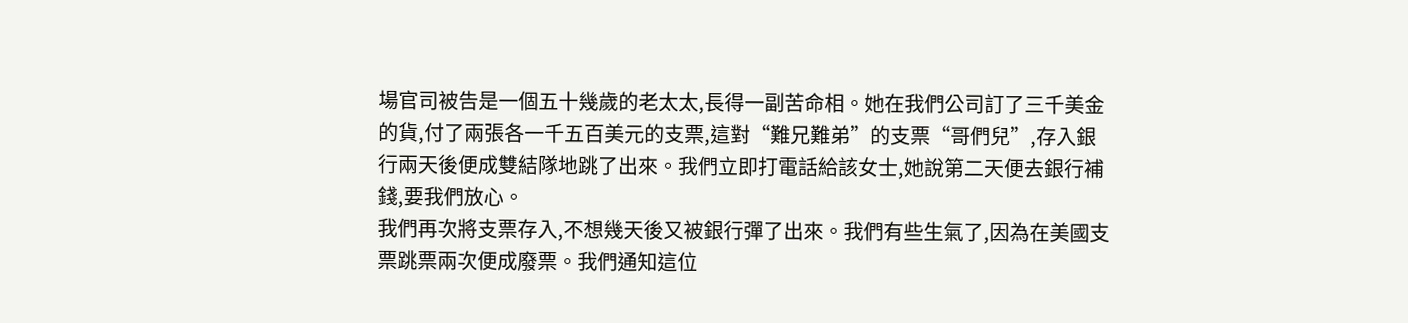場官司被告是一個五十幾歲的老太太,長得一副苦命相。她在我們公司訂了三千美金的貨,付了兩張各一千五百美元的支票,這對“難兄難弟”的支票“哥們兒”,存入銀行兩天後便成雙結隊地跳了出來。我們立即打電話給該女士,她說第二天便去銀行補錢,要我們放心。
我們再次將支票存入,不想幾天後又被銀行彈了出來。我們有些生氣了,因為在美國支票跳票兩次便成廢票。我們通知這位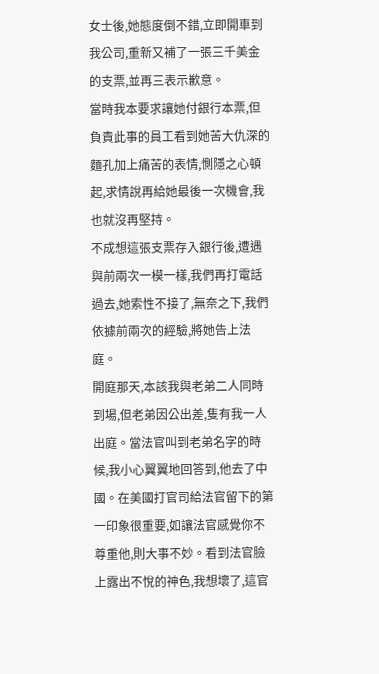女士後,她態度倒不錯,立即開車到我公司,重新又補了一張三千美金的支票,並再三表示歉意。
當時我本要求讓她付銀行本票,但負責此事的員工看到她苦大仇深的麵孔加上痛苦的表情,惻隱之心頓起,求情說再給她最後一次機會,我也就沒再堅持。
不成想這張支票存入銀行後,遭遇與前兩次一模一樣,我們再打電話過去,她索性不接了,無奈之下,我們依據前兩次的經驗,將她告上法庭。
開庭那天,本該我與老弟二人同時到場,但老弟因公出差,隻有我一人出庭。當法官叫到老弟名字的時候,我小心翼翼地回答到,他去了中國。在美國打官司給法官留下的第一印象很重要,如讓法官感覺你不尊重他,則大事不妙。看到法官臉上露出不悅的神色,我想壞了,這官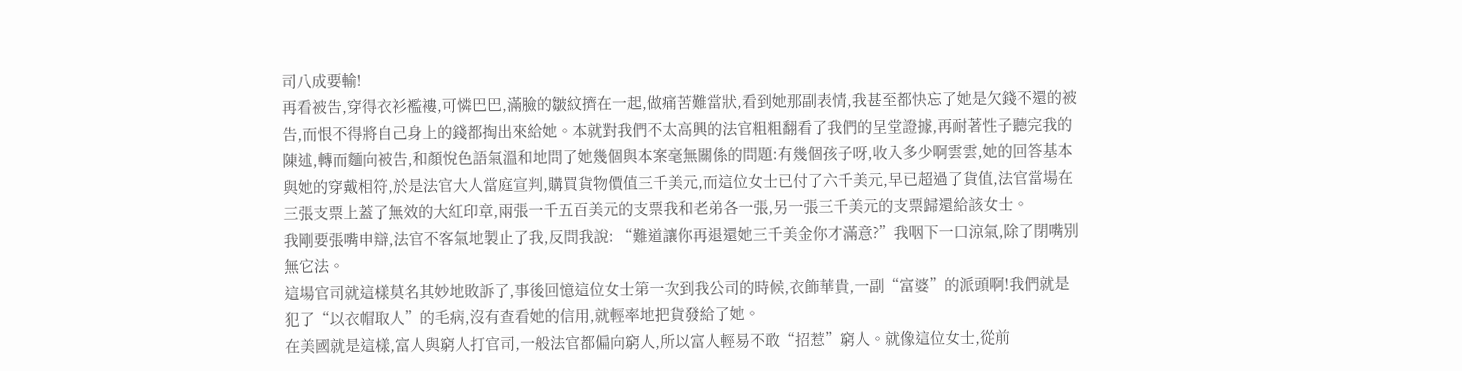司八成要輸!
再看被告,穿得衣衫襤褸,可憐巴巴,滿臉的皺紋擠在一起,做痛苦難當狀,看到她那副表情,我甚至都快忘了她是欠錢不還的被告,而恨不得將自己身上的錢都掏出來給她。本就對我們不太高興的法官粗粗翻看了我們的呈堂證據,再耐著性子聽完我的陳述,轉而麵向被告,和顏悅色語氣溫和地問了她幾個與本案毫無關係的問題:有幾個孩子呀,收入多少啊雲雲,她的回答基本與她的穿戴相符,於是法官大人當庭宣判,購買貨物價值三千美元,而這位女士已付了六千美元,早已超過了貨值,法官當場在三張支票上蓋了無效的大紅印章,兩張一千五百美元的支票我和老弟各一張,另一張三千美元的支票歸還給該女士。
我剛要張嘴申辯,法官不客氣地製止了我,反問我說: “難道讓你再退還她三千美金你才滿意?”我咽下一口涼氣,除了閉嘴別無它法。
這場官司就這樣莫名其妙地敗訴了,事後回憶這位女士第一次到我公司的時候,衣飾華貴,一副“富婆”的派頭啊!我們就是犯了“以衣帽取人”的毛病,沒有查看她的信用,就輕率地把貨發給了她。
在美國就是這樣,富人與窮人打官司,一般法官都偏向窮人,所以富人輕易不敢“招惹”窮人。就像這位女士,從前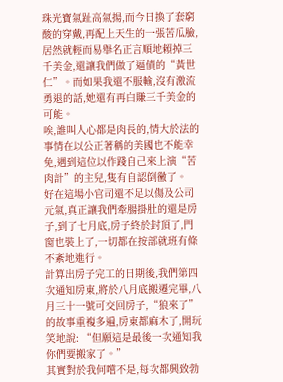珠光寶氣趾高氣揚,而今日換了套窮酸的穿戴,再配上天生的一張苦瓜臉,居然就輕而易舉名正言順地賴掉三千美金,還讓我們做了逼債的“黃世仁”。而如果我還不服輸,沒有激流勇退的話,她還有再白賺三千美金的可能。
唉,誰叫人心都是肉長的,情大於法的事情在以公正著稱的美國也不能幸免,遇到這位以作踐自己來上演“苦肉計”的主兒,隻有自認倒黴了。
好在這場小官司還不足以傷及公司元氣,真正讓我們牽腸掛肚的還是房子,到了七月底,房子終於封頂了,門窗也裝上了,一切都在按部就班有條不紊地進行。
計算出房子完工的日期後,我們第四次通知房東,將於八月底搬遷完畢,八月三十一號可交回房子,“狼來了”的故事重複多遍,房東都麻木了,開玩笑地說: “但願這是最後一次通知我你們要搬家了。”
其實對於我何嚐不是,每次都興致勃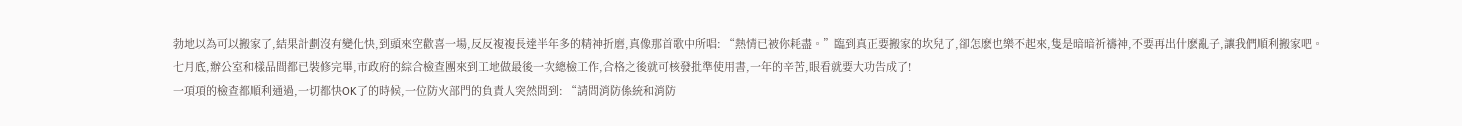勃地以為可以搬家了,結果計劃沒有變化快,到頭來空歡喜一場,反反複複長達半年多的精神折磨,真像那首歌中所唱: “熱情已被你耗盡。”臨到真正要搬家的坎兒了,卻怎麽也樂不起來,隻是暗暗祈禱神,不要再出什麽亂子,讓我們順利搬家吧。
七月底,辦公室和樣品間都已裝修完畢,市政府的綜合檢查團來到工地做最後一次總檢工作,合格之後就可核發批準使用書,一年的辛苦,眼看就要大功告成了!
一項項的檢查都順利通過,一切都快OK了的時候,一位防火部門的負責人突然問到: “請問消防係統和消防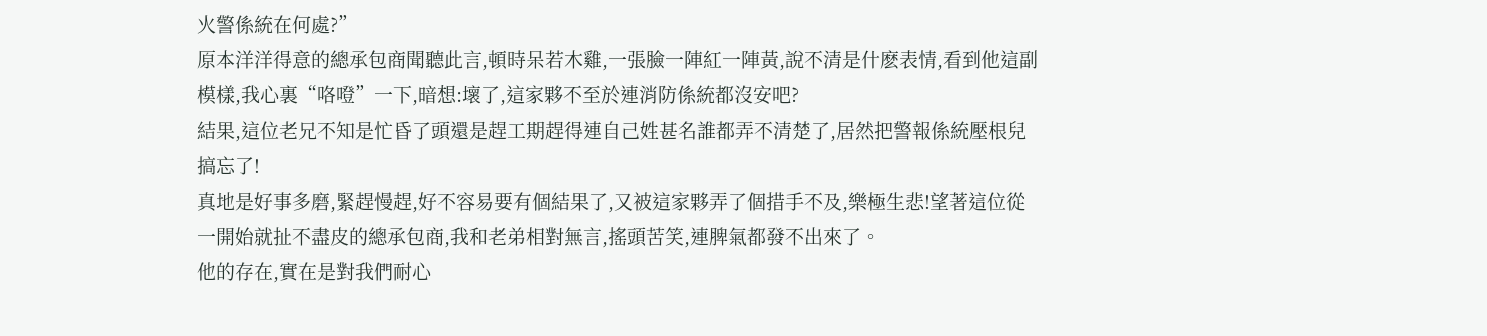火警係統在何處?”
原本洋洋得意的總承包商聞聽此言,頓時呆若木雞,一張臉一陣紅一陣黃,說不清是什麽表情,看到他這副模樣,我心裏“咯噔”一下,暗想:壞了,這家夥不至於連消防係統都沒安吧?
結果,這位老兄不知是忙昏了頭還是趕工期趕得連自己姓甚名誰都弄不清楚了,居然把警報係統壓根兒搞忘了!
真地是好事多磨,緊趕慢趕,好不容易要有個結果了,又被這家夥弄了個措手不及,樂極生悲!望著這位從一開始就扯不盡皮的總承包商,我和老弟相對無言,搖頭苦笑,連脾氣都發不出來了。
他的存在,實在是對我們耐心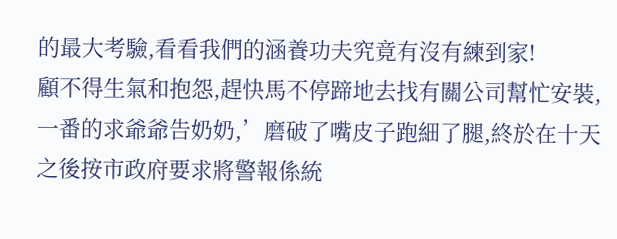的最大考驗,看看我們的涵養功夫究竟有沒有練到家!
顧不得生氣和抱怨,趕快馬不停蹄地去找有關公司幫忙安裝,一番的求爺爺告奶奶,’磨破了嘴皮子跑細了腿,終於在十天之後按市政府要求將警報係統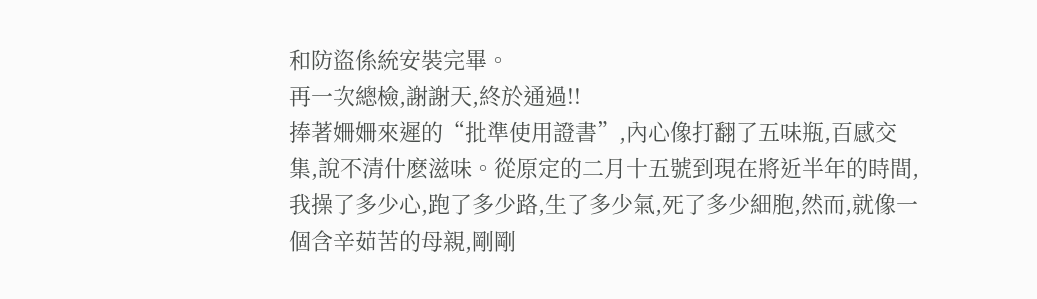和防盜係統安裝完畢。
再一次總檢,謝謝天,終於通過!!
捧著姍姍來遲的“批準使用證書”,內心像打翻了五味瓶,百感交集,說不清什麽滋味。從原定的二月十五號到現在將近半年的時間,我操了多少心,跑了多少路,生了多少氣,死了多少細胞,然而,就像一個含辛茹苦的母親,剛剛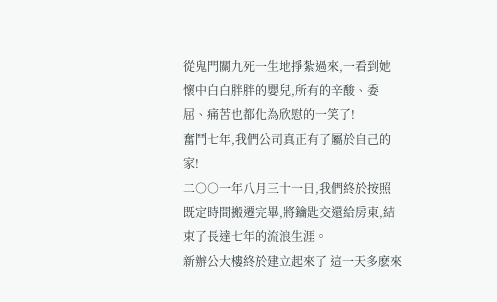從鬼門關九死一生地掙紮過來,一看到她懷中白白胖胖的嬰兒,所有的辛酸、委屈、痛苦也都化為欣慰的一笑了!
奮鬥七年,我們公司真正有了屬於自己的家!
二○○一年八月三十一日,我們終於按照既定時間搬遷完畢,將鑰匙交還給房東,結束了長達七年的流浪生涯。
新辦公大樓終於建立起來了 這一天多麽來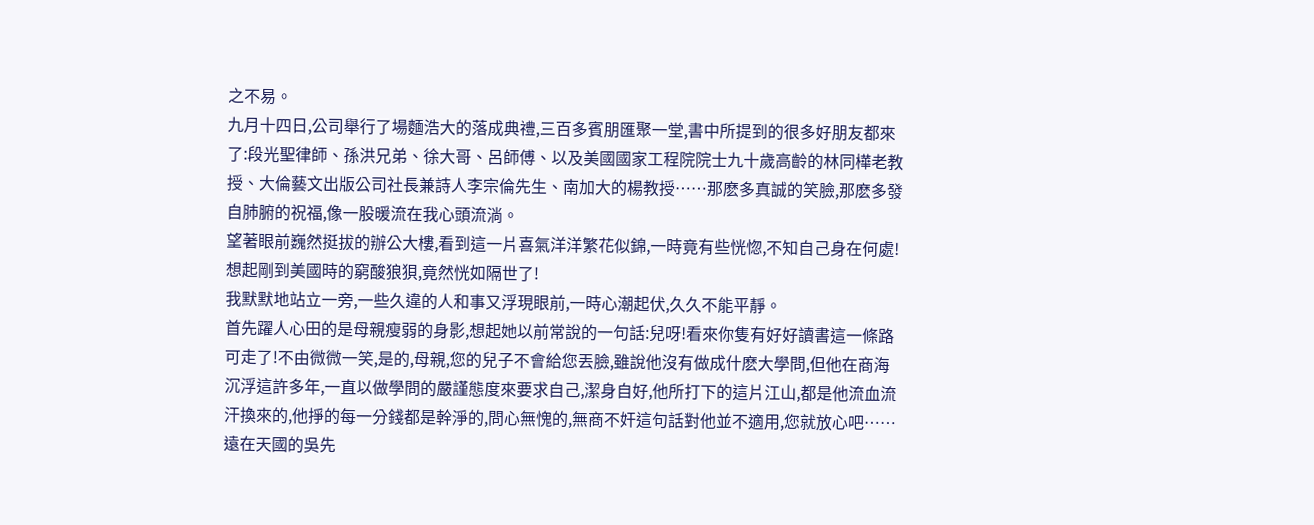之不易。
九月十四日,公司舉行了場麵浩大的落成典禮,三百多賓朋匯聚一堂,書中所提到的很多好朋友都來了:段光聖律師、孫洪兄弟、徐大哥、呂師傅、以及美國國家工程院院士九十歲高齡的林同樺老教授、大倫藝文出版公司社長兼詩人李宗倫先生、南加大的楊教授……那麽多真誠的笑臉,那麽多發自肺腑的祝福,像一股暖流在我心頭流淌。
望著眼前巍然挺拔的辦公大樓,看到這一片喜氣洋洋繁花似錦,一時竟有些恍惚,不知自己身在何處!想起剛到美國時的窮酸狼狽,竟然恍如隔世了!
我默默地站立一旁,一些久違的人和事又浮現眼前,一時心潮起伏,久久不能平靜。
首先躍人心田的是母親瘦弱的身影,想起她以前常說的一句話:兒呀!看來你隻有好好讀書這一條路可走了!不由微微一笑,是的,母親,您的兒子不會給您丟臉,雖說他沒有做成什麽大學問,但他在商海沉浮這許多年,一直以做學問的嚴謹態度來要求自己,潔身自好,他所打下的這片江山,都是他流血流汗換來的,他掙的每一分錢都是幹淨的,問心無愧的,無商不奸這句話對他並不適用,您就放心吧……
遠在天國的吳先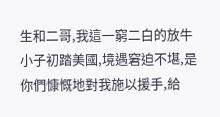生和二哥,我這一窮二白的放牛小子初踏美國,境遇窘迫不堪,是你們慷慨地對我施以援手,給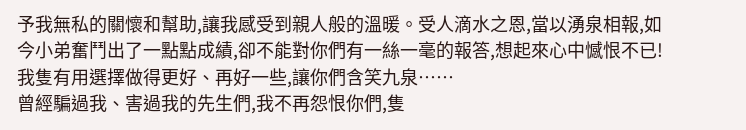予我無私的關懷和幫助,讓我感受到親人般的溫暖。受人滴水之恩,當以湧泉相報,如今小弟奮鬥出了一點點成績,卻不能對你們有一絲一毫的報答,想起來心中憾恨不已!我隻有用選擇做得更好、再好一些,讓你們含笑九泉……
曾經騙過我、害過我的先生們,我不再怨恨你們,隻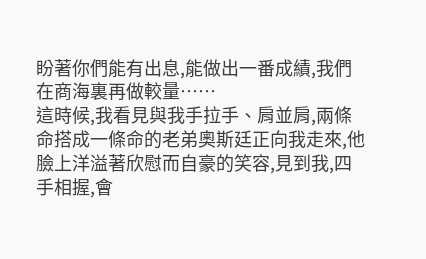盼著你們能有出息,能做出一番成績,我們在商海裏再做較量……
這時候,我看見與我手拉手、肩並肩,兩條命搭成一條命的老弟奧斯廷正向我走來,他臉上洋溢著欣慰而自豪的笑容,見到我,四手相握,會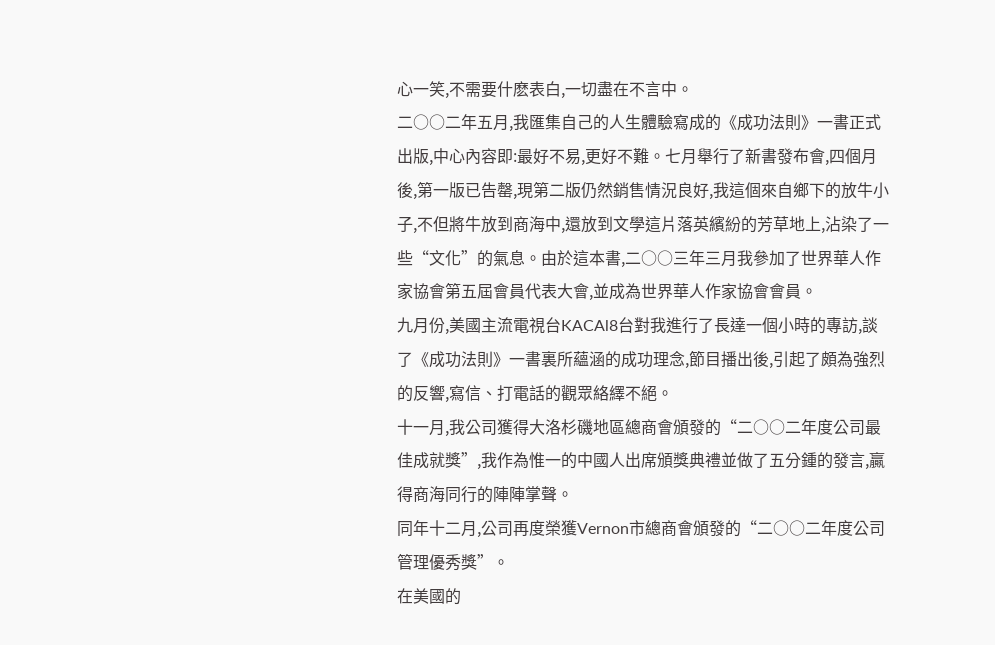心一笑,不需要什麽表白,一切盡在不言中。
二○○二年五月,我匯集自己的人生體驗寫成的《成功法則》一書正式出版,中心內容即:最好不易,更好不難。七月舉行了新書發布會,四個月後,第一版已告罄,現第二版仍然銷售情況良好,我這個來自鄉下的放牛小子,不但將牛放到商海中,還放到文學這片落英繽紛的芳草地上,沾染了一些“文化”的氣息。由於這本書,二○○三年三月我參加了世界華人作家協會第五屆會員代表大會,並成為世界華人作家協會會員。
九月份,美國主流電視台KACAl8台對我進行了長達一個小時的專訪,談了《成功法則》一書裏所蘊涵的成功理念,節目播出後,引起了頗為強烈的反響,寫信、打電話的觀眾絡繹不絕。
十一月,我公司獲得大洛杉磯地區總商會頒發的“二○○二年度公司最佳成就獎”,我作為惟一的中國人出席頒獎典禮並做了五分鍾的發言,贏得商海同行的陣陣掌聲。
同年十二月,公司再度榮獲Vernon市總商會頒發的“二○○二年度公司管理優秀獎”。
在美國的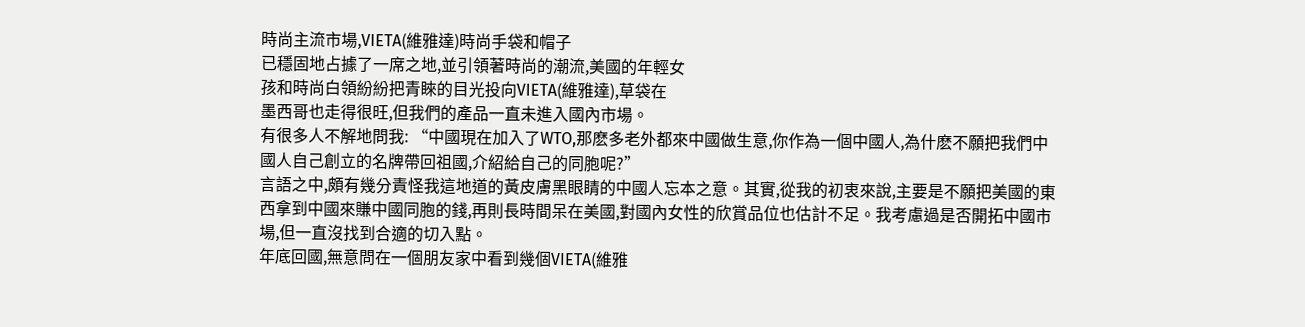時尚主流市場,VIETA(維雅達)時尚手袋和帽子
已穩固地占據了一席之地,並引領著時尚的潮流,美國的年輕女
孩和時尚白領紛紛把青睞的目光投向VIETA(維雅達),草袋在
墨西哥也走得很旺,但我們的產品一直未進入國內市場。
有很多人不解地問我: “中國現在加入了WTO,那麽多老外都來中國做生意,你作為一個中國人,為什麽不願把我們中國人自己創立的名牌帶回祖國,介紹給自己的同胞呢?”
言語之中,頗有幾分責怪我這地道的黃皮膚黑眼睛的中國人忘本之意。其實,從我的初衷來說,主要是不願把美國的東西拿到中國來賺中國同胞的錢,再則長時間呆在美國,對國內女性的欣賞品位也估計不足。我考慮過是否開拓中國市場,但一直沒找到合適的切入點。
年底回國,無意問在一個朋友家中看到幾個VIETA(維雅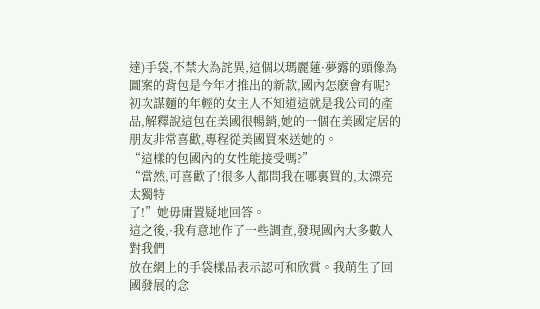達)手袋,不禁大為詫異,這個以瑪麗蓮·夢露的頭像為圖案的背包是今年才推出的新款,國內怎麽會有呢?
初次謀麵的年輕的女主人不知道這就是我公司的產品,解釋說這包在美國很暢銷,她的一個在美國定居的朋友非常喜歡,專程從美國買來送她的。
“這樣的包國內的女性能接受嗎?”
“當然,可喜歡了!很多人都問我在哪裏買的,太漂亮太獨特
了!”她毋庸置疑地回答。
這之後,·我有意地作了一些調查,發現國內大多數人對我們
放在網上的手袋樣品表示認可和欣賞。我萌生了回國發展的念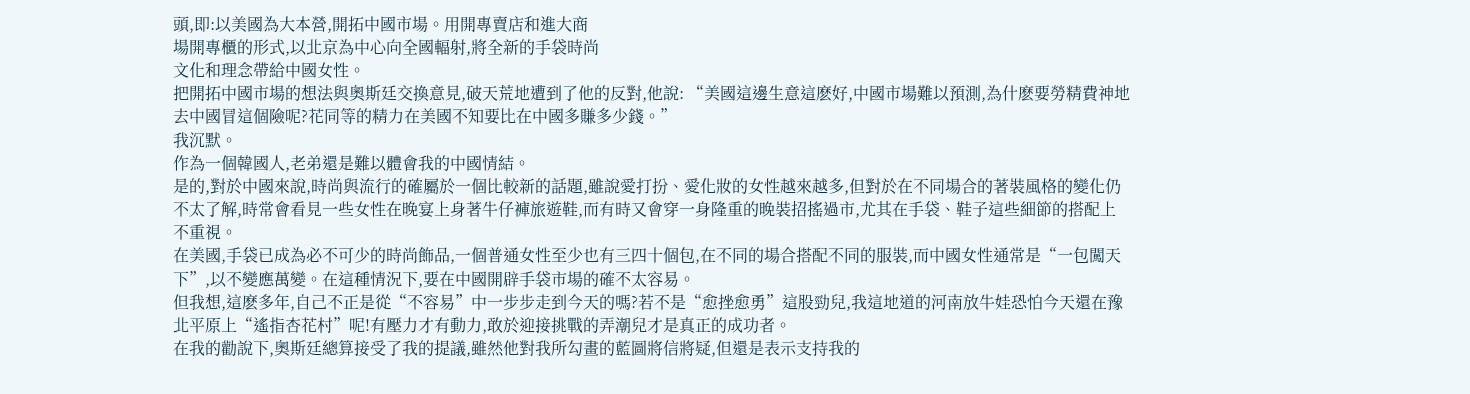頭,即:以美國為大本營,開拓中國市場。用開專賣店和進大商
場開專櫃的形式,以北京為中心向全國輻射,將全新的手袋時尚
文化和理念帶給中國女性。
把開拓中國市場的想法與奧斯廷交換意見,破天荒地遭到了他的反對,他說: “美國這邊生意這麽好,中國市場難以預測,為什麽要勞精費神地去中國冒這個險呢?花同等的精力在美國不知要比在中國多賺多少錢。”
我沉默。
作為一個韓國人,老弟還是難以體會我的中國情結。
是的,對於中國來說,時尚與流行的確屬於一個比較新的話題,雖說愛打扮、愛化妝的女性越來越多,但對於在不同場合的著裝風格的變化仍不太了解,時常會看見一些女性在晚宴上身著牛仔褲旅遊鞋,而有時又會穿一身隆重的晚裝招搖過市,尤其在手袋、鞋子這些細節的搭配上不重視。
在美國,手袋已成為必不可少的時尚飾品,一個普通女性至少也有三四十個包,在不同的場合搭配不同的服裝,而中國女性通常是“一包闖天下”,以不變應萬變。在這種情況下,要在中國開辟手袋市場的確不太容易。
但我想,這麽多年,自己不正是從“不容易”中一步步走到今天的嗎?若不是“愈挫愈勇”這股勁兒,我這地道的河南放牛娃恐怕今天還在豫北平原上“遙指杏花村”呢!有壓力才有動力,敢於迎接挑戰的弄潮兒才是真正的成功者。
在我的勸說下,奧斯廷總算接受了我的提議,雖然他對我所勾畫的藍圖將信將疑,但還是表示支持我的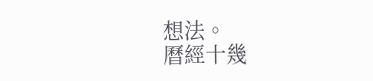想法。
曆經十幾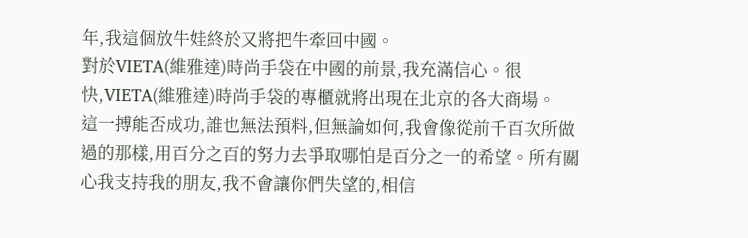年,我這個放牛娃終於又將把牛牽回中國。
對於VIETA(維雅達)時尚手袋在中國的前景,我充滿信心。很快,VIETA(維雅達)時尚手袋的專櫃就將出現在北京的各大商場。
這一搏能否成功,誰也無法預料,但無論如何,我會像從前千百次所做過的那樣,用百分之百的努力去爭取哪怕是百分之一的希望。所有關心我支持我的朋友,我不會讓你們失望的,相信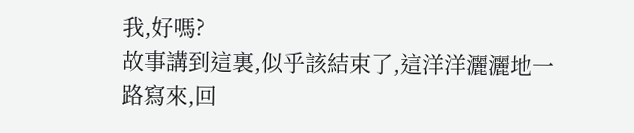我,好嗎?
故事講到這裏,似乎該結束了,這洋洋灑灑地一路寫來,回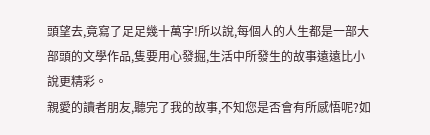頭望去,竟寫了足足幾十萬字!所以說,每個人的人生都是一部大部頭的文學作品,隻要用心發掘,生活中所發生的故事遠遠比小說更精彩。
親愛的讀者朋友,聽完了我的故事,不知您是否會有所感悟呢?如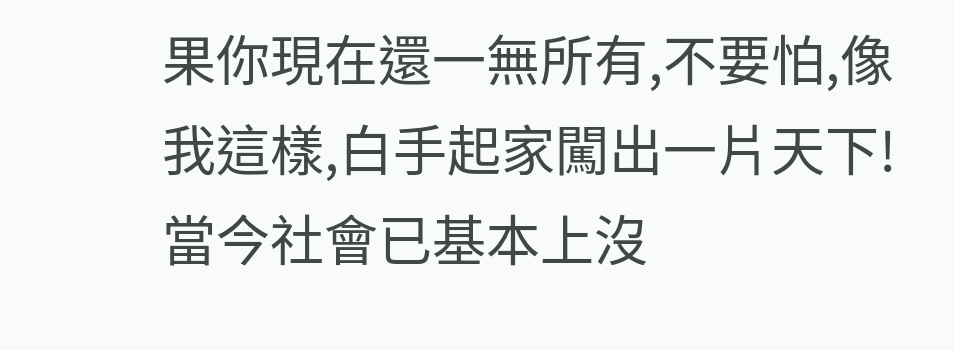果你現在還一無所有,不要怕,像我這樣,白手起家闖出一片天下!當今社會已基本上沒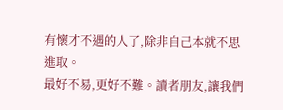有懷才不遇的人了,除非自己本就不思進取。
最好不易,更好不難。讀者朋友,讓我們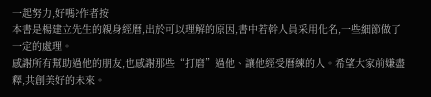一起努力,好嗎?作者按
本書是楊建立先生的親身經曆,出於可以理解的原因,書中若幹人員采用化名,一些細節做了一定的處理。
感謝所有幫助過他的朋友,也感謝那些“打磨”過他、讓他經受曆練的人。希望大家前嫌盡釋,共創美好的未來。